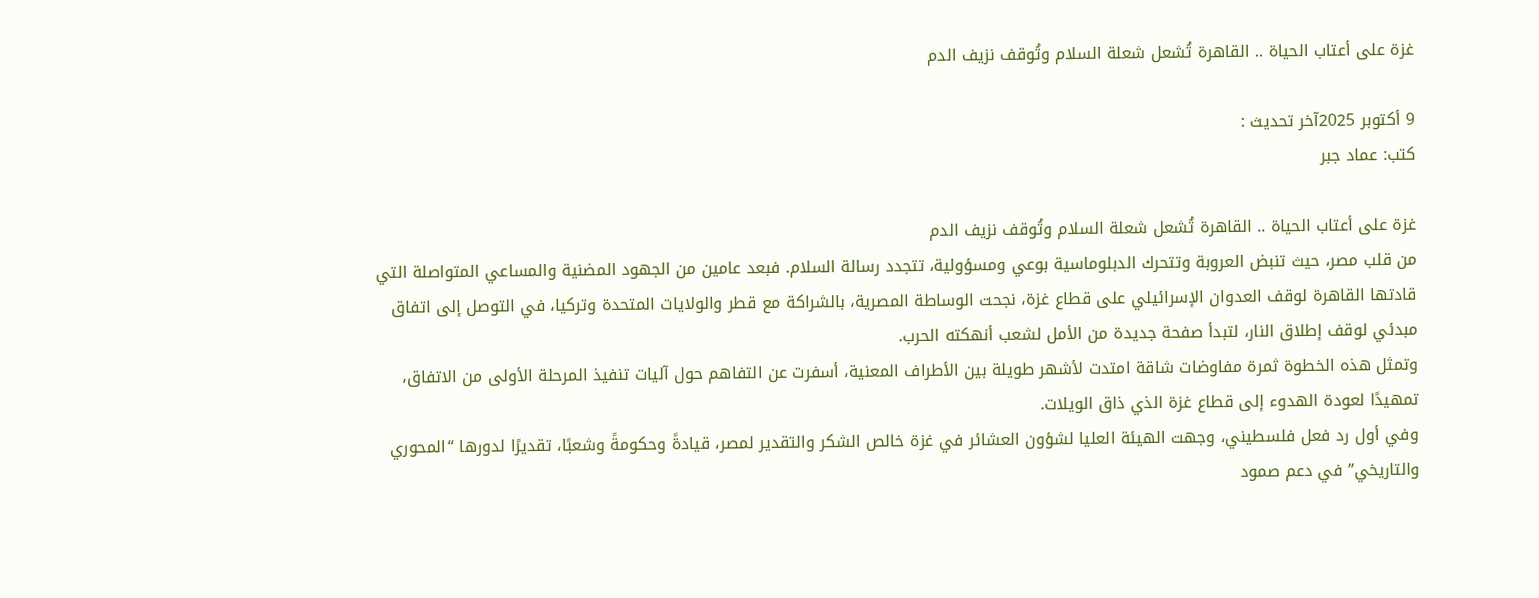غزة على أعتاب الحياة .. القاهرة تُشعل شعلة السلام وتُوقف نزيف الدم

9 أكتوبر 2025آخر تحديث :
كتب: عماد جبر

غزة على أعتاب الحياة .. القاهرة تُشعل شعلة السلام وتُوقف نزيف الدم
من قلب مصر، حيث تنبض العروبة وتتحرك الدبلوماسية بوعي ومسؤولية، تتجدد رسالة السلام. فبعد عامين من الجهود المضنية والمساعي المتواصلة التي قادتها القاهرة لوقف العدوان الإسرائيلي على قطاع غزة، نجحت الوساطة المصرية، بالشراكة مع قطر والولايات المتحدة وتركيا، في التوصل إلى اتفاق مبدئي لوقف إطلاق النار، لتبدأ صفحة جديدة من الأمل لشعب أنهكته الحرب.
وتمثل هذه الخطوة ثمرة مفاوضات شاقة امتدت لأشهر طويلة بين الأطراف المعنية، أسفرت عن التفاهم حول آليات تنفيذ المرحلة الأولى من الاتفاق، تمهيدًا لعودة الهدوء إلى قطاع غزة الذي ذاق الويلات.
وفي أول رد فعل فلسطيني، وجهت الهيئة العليا لشؤون العشائر في غزة خالص الشكر والتقدير لمصر، قيادةً وحكومةً وشعبًا، تقديرًا لدورها “المحوري والتاريخي” في دعم صمود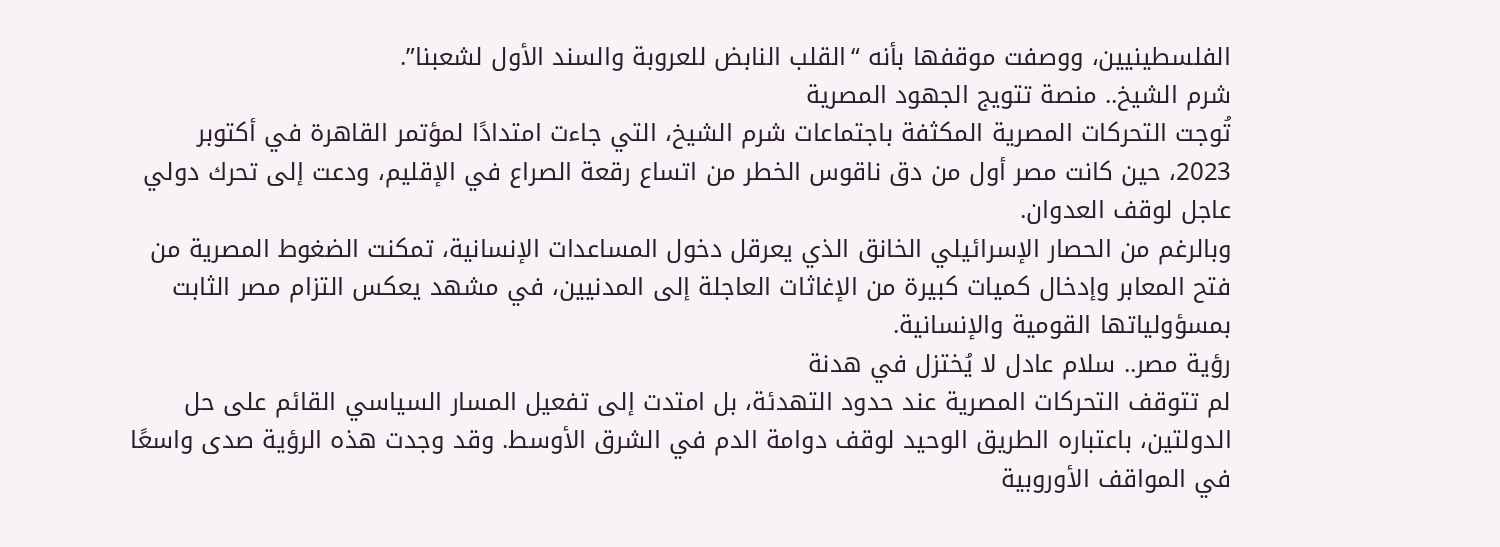الفلسطينيين، ووصفت موقفها بأنه “القلب النابض للعروبة والسند الأول لشعبنا”.
شرم الشيخ.. منصة تتويج الجهود المصرية
تُوجت التحركات المصرية المكثفة باجتماعات شرم الشيخ، التي جاءت امتدادًا لمؤتمر القاهرة في أكتوبر 2023، حين كانت مصر أول من دق ناقوس الخطر من اتساع رقعة الصراع في الإقليم، ودعت إلى تحرك دولي عاجل لوقف العدوان.
وبالرغم من الحصار الإسرائيلي الخانق الذي يعرقل دخول المساعدات الإنسانية، تمكنت الضغوط المصرية من فتح المعابر وإدخال كميات كبيرة من الإغاثات العاجلة إلى المدنيين، في مشهد يعكس التزام مصر الثابت بمسؤولياتها القومية والإنسانية.
رؤية مصر.. سلام عادل لا يُختزل في هدنة
لم تتوقف التحركات المصرية عند حدود التهدئة، بل امتدت إلى تفعيل المسار السياسي القائم على حل الدولتين، باعتباره الطريق الوحيد لوقف دوامة الدم في الشرق الأوسط. وقد وجدت هذه الرؤية صدى واسعًا في المواقف الأوروبية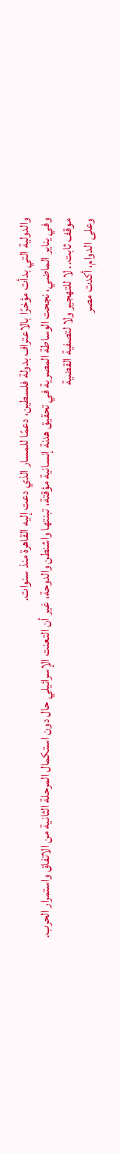والدولية التي بدأت مؤخرًا بالاعتراف بدولة فلسطين، دعمًا للمسار الذي دعت إليه القاهرة منذ سنوات.
وفي يناير الماضي، نجحت الوساطة المصرية في تحقيق هدنة إنسانية مؤقتة، تبنتها واشنطن والدوحة، غير أن التعنت الإسرائيلي حال دون استكمال المرحلة الثانية من الاتفاق واستمرار الحرب.
موقف ثابت.. لا للتهجير ولا لتصفية القضية
وعلى الدوام، أكدت مصر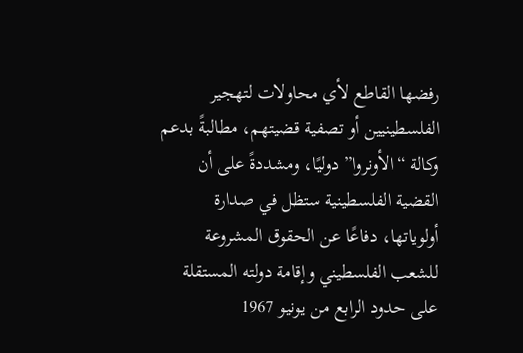رفضها القاطع لأي محاولات لتهجير الفلسطينيين أو تصفية قضيتهم، مطالبةً بدعم وكالة “الأونروا” دوليًا، ومشددةً على أن القضية الفلسطينية ستظل في صدارة أولوياتها، دفاعًا عن الحقوق المشروعة للشعب الفلسطيني وإقامة دولته المستقلة على حدود الرابع من يونيو 1967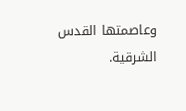وعاصمتها القدس الشرقية.